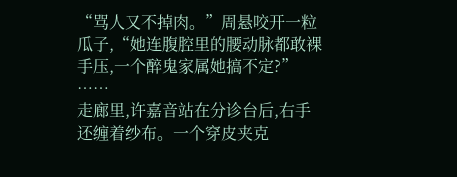“骂人又不掉肉。”周悬咬开一粒瓜子,“她连腹腔里的腰动脉都敢裸手压,一个醉鬼家属她搞不定?”
……
走廊里,许嘉音站在分诊台后,右手还缠着纱布。一个穿皮夹克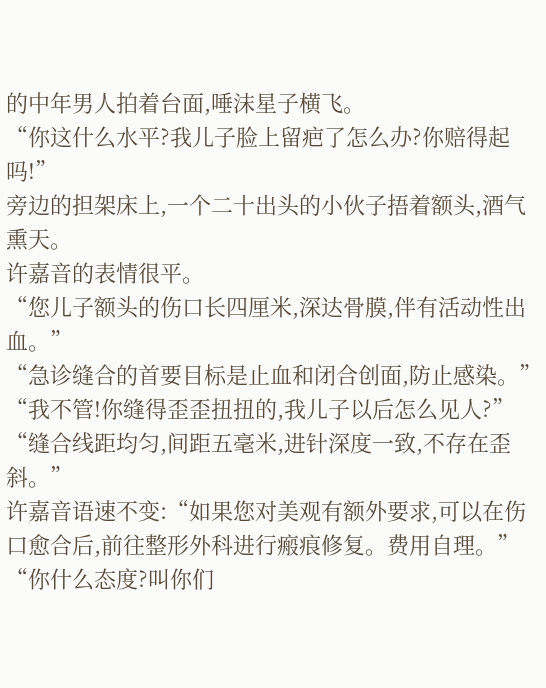的中年男人拍着台面,唾沫星子横飞。
“你这什么水平?我儿子脸上留疤了怎么办?你赔得起吗!”
旁边的担架床上,一个二十出头的小伙子捂着额头,酒气熏天。
许嘉音的表情很平。
“您儿子额头的伤口长四厘米,深达骨膜,伴有活动性出血。”
“急诊缝合的首要目标是止血和闭合创面,防止感染。”
“我不管!你缝得歪歪扭扭的,我儿子以后怎么见人?”
“缝合线距均匀,间距五毫米,进针深度一致,不存在歪斜。”
许嘉音语速不变:“如果您对美观有额外要求,可以在伤口愈合后,前往整形外科进行瘢痕修复。费用自理。”
“你什么态度?叫你们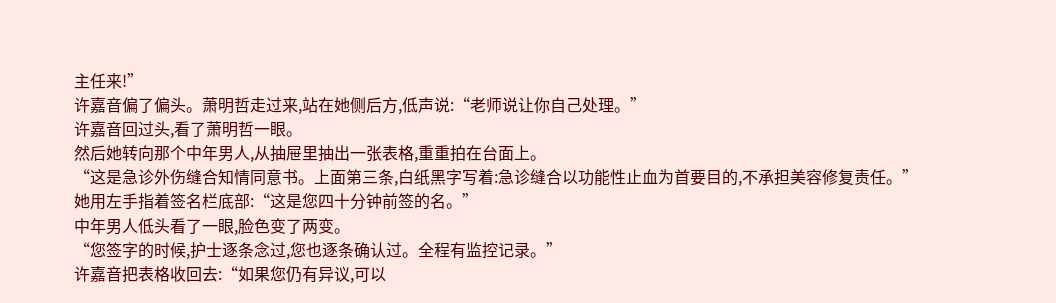主任来!”
许嘉音偏了偏头。萧明哲走过来,站在她侧后方,低声说:“老师说让你自己处理。”
许嘉音回过头,看了萧明哲一眼。
然后她转向那个中年男人,从抽屉里抽出一张表格,重重拍在台面上。
“这是急诊外伤缝合知情同意书。上面第三条,白纸黑字写着:急诊缝合以功能性止血为首要目的,不承担美容修复责任。”
她用左手指着签名栏底部:“这是您四十分钟前签的名。”
中年男人低头看了一眼,脸色变了两变。
“您签字的时候,护士逐条念过,您也逐条确认过。全程有监控记录。”
许嘉音把表格收回去:“如果您仍有异议,可以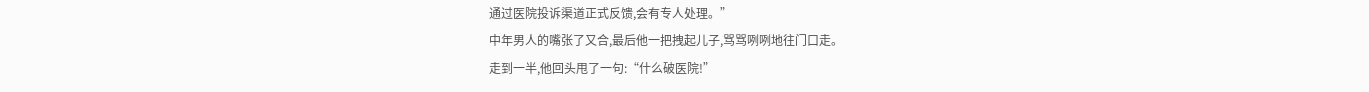通过医院投诉渠道正式反馈,会有专人处理。”
中年男人的嘴张了又合,最后他一把拽起儿子,骂骂咧咧地往门口走。
走到一半,他回头甩了一句:“什么破医院!”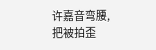许嘉音弯腰,把被拍歪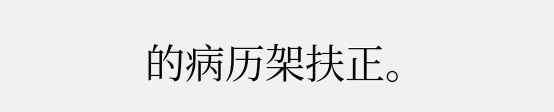的病历架扶正。